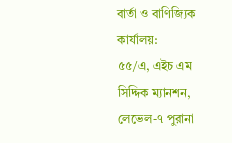বার্তা ও বাণিজ্যিক কার্যালয়:
৫৫/এ, এইচ এম সিদ্দিক ম্যানশন, লেভেল-৭ পুরানা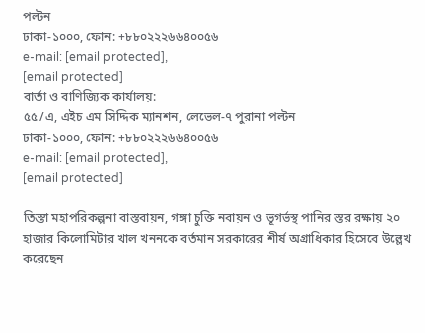পল্টন
ঢাকা-১০০০, ফোন: +৮৮০২২২৬৬৪০০৫৬
e-mail: [email protected],
[email protected]
বার্তা ও বাণিজ্যিক কার্যালয়:
৫৫/এ, এইচ এম সিদ্দিক ম্যানশন, লেভেল-৭ পুরানা পল্টন
ঢাকা-১০০০, ফোন: +৮৮০২২২৬৬৪০০৫৬
e-mail: [email protected],
[email protected]

তিস্তা মহাপরিকল্পনা বাস্তবায়ন, গঙ্গা চুক্তি নবায়ন ও ভূগর্ভস্থ পানির স্তর রক্ষায় ২০ হাজার কিলোমিটার খাল খননকে বর্তমান সরকারের শীর্ষ অগ্রাধিকার হিসেবে উল্লেখ করেছেন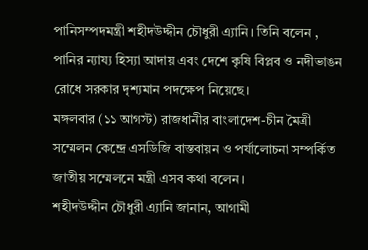পানিসম্পদমন্ত্রী শহীদউদ্দীন চৌধুরী এ্যানি। তিনি বলেন , পানির ন্যায্য হিস্যা আদায় এবং দেশে কৃষি বিপ্লব ও নদীভাঙন রোধে সরকার দৃশ্যমান পদক্ষেপ নিয়েছে।
মঙ্গলবার (১১ আগস্ট) রাজধানীর বাংলাদেশ-চীন মৈত্রী সম্মেলন কেন্দ্রে এসডিজি বাস্তবায়ন ও পর্যালোচনা সম্পর্কিত জাতীয় সম্মেলনে মন্ত্রী এসব কথা বলেন।
শহীদউদ্দীন চৌধুরী এ্যানি জানান, আগামী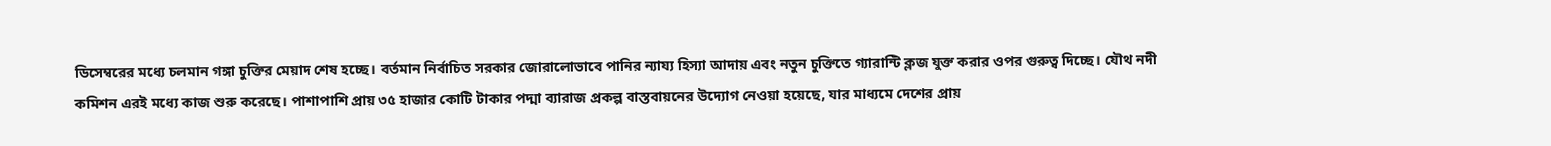ডিসেম্বরের মধ্যে চলমান গঙ্গা চুক্তির মেয়াদ শেষ হচ্ছে। বর্তমান নির্বাচিত সরকার জোরালোভাবে পানির ন্যায্য হিস্যা আদায় এবং নতুন চুক্তিতে গ্যারান্টি ক্লজ যুক্ত করার ওপর গুরুত্ব দিচ্ছে। যৌথ নদী কমিশন এরই মধ্যে কাজ শুরু করেছে। পাশাপাশি প্রায় ৩৫ হাজার কোটি টাকার পদ্মা ব্যারাজ প্রকল্প বাস্তবায়নের উদ্যোগ নেওয়া হয়েছে, যার মাধ্যমে দেশের প্রায়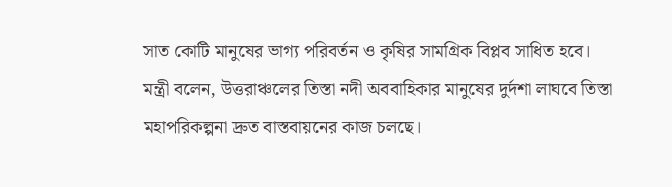সাত কোটি মানুষের ভাগ্য পরিবর্তন ও কৃষির সামগ্রিক বিপ্লব সাধিত হবে।
মন্ত্রী বলেন, উত্তরাঞ্চলের তিস্তা নদী অববাহিকার মানুষের দুর্দশা লাঘবে তিস্তা মহাপরিকল্পনা দ্রুত বাস্তবায়নের কাজ চলছে।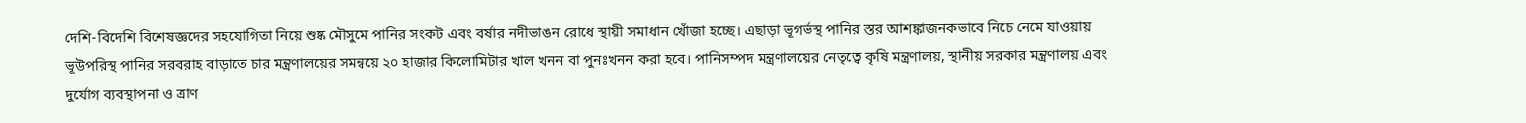দেশি-বিদেশি বিশেষজ্ঞদের সহযোগিতা নিয়ে শুষ্ক মৌসুমে পানির সংকট এবং বর্ষার নদীভাঙন রোধে স্থায়ী সমাধান খোঁজা হচ্ছে। এছাড়া ভূগর্ভস্থ পানির স্তর আশঙ্কাজনকভাবে নিচে নেমে যাওয়ায় ভূউপরিস্থ পানির সরবরাহ বাড়াতে চার মন্ত্রণালয়ের সমন্বয়ে ২০ হাজার কিলোমিটার খাল খনন বা পুনঃখনন করা হবে। পানিসম্পদ মন্ত্রণালয়ের নেতৃত্বে কৃষি মন্ত্রণালয়, স্থানীয় সরকার মন্ত্রণালয় এবং দুর্যোগ ব্যবস্থাপনা ও ত্রাণ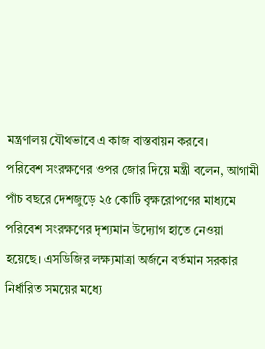মন্ত্রণালয় যৌথভাবে এ কাজ বাস্তবায়ন করবে।
পরিবেশ সংরক্ষণের ওপর জোর দিয়ে মন্ত্রী বলেন, আগামী পাঁচ বছরে দেশজুড়ে ২৫ কোটি বৃক্ষরোপণের মাধ্যমে পরিবেশ সংরক্ষণের দৃশ্যমান উদ্যোগ হাতে নেওয়া হয়েছে। এসডিজির লক্ষ্যমাত্রা অর্জনে বর্তমান সরকার নির্ধারিত সময়ের মধ্যে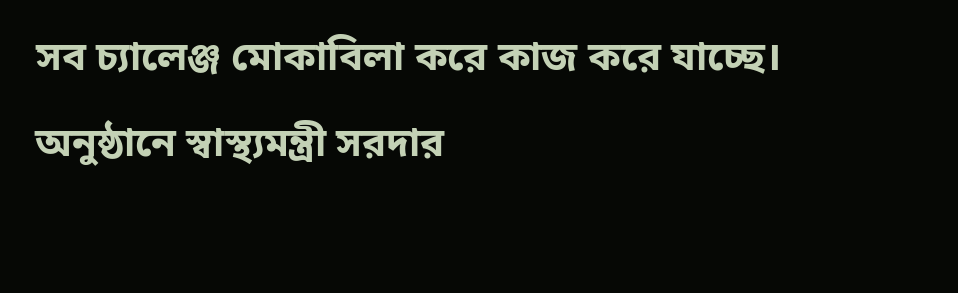সব চ্যালেঞ্জ মোকাবিলা করে কাজ করে যাচ্ছে।
অনুষ্ঠানে স্বাস্থ্যমন্ত্রী সরদার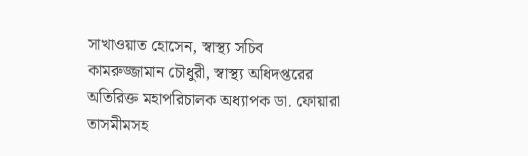সাখাওয়াত হোসেন, স্বাস্থ্য সচিব কামরুজ্জামান চৌধুরী, স্বাস্থ্য অধিদপ্তরের অতিরিক্ত মহাপরিচালক অধ্যাপক ডা. ফোয়ারা তাসমীমসহ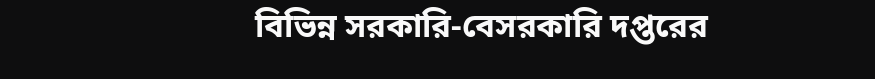বিভিন্ন সরকারি-বেসরকারি দপ্তরের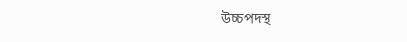উচ্চপদস্থ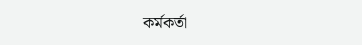কর্মকর্তা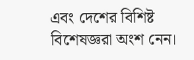এবং দেশের বিশিষ্ট বিশেষজ্ঞরা অংশ নেন।